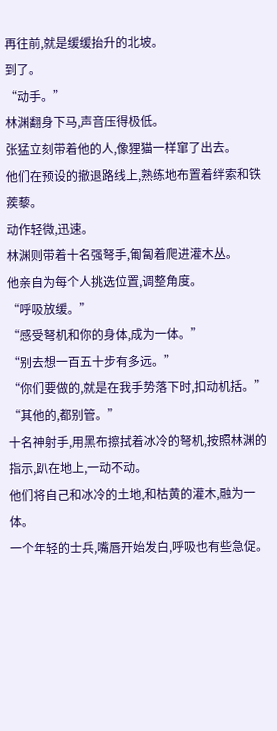再往前,就是缓缓抬升的北坡。
到了。
“动手。”
林渊翻身下马,声音压得极低。
张猛立刻带着他的人,像狸猫一样窜了出去。
他们在预设的撤退路线上,熟练地布置着绊索和铁蒺藜。
动作轻微,迅速。
林渊则带着十名强弩手,匍匐着爬进灌木丛。
他亲自为每个人挑选位置,调整角度。
“呼吸放缓。”
“感受弩机和你的身体,成为一体。”
“别去想一百五十步有多远。”
“你们要做的,就是在我手势落下时,扣动机括。”
“其他的,都别管。”
十名神射手,用黑布擦拭着冰冷的弩机,按照林渊的指示,趴在地上,一动不动。
他们将自己和冰冷的土地,和枯黄的灌木,融为一体。
一个年轻的士兵,嘴唇开始发白,呼吸也有些急促。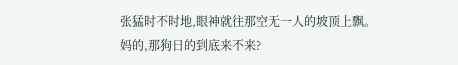张猛时不时地,眼神就往那空无一人的坡顶上飘。
妈的,那狗日的到底来不来?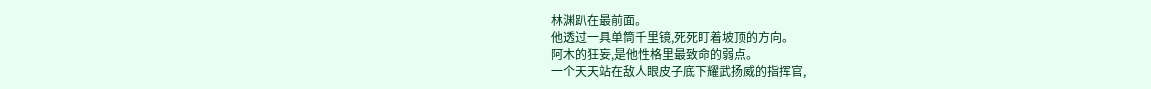林渊趴在最前面。
他透过一具单筒千里镜,死死盯着坡顶的方向。
阿木的狂妄,是他性格里最致命的弱点。
一个天天站在敌人眼皮子底下耀武扬威的指挥官,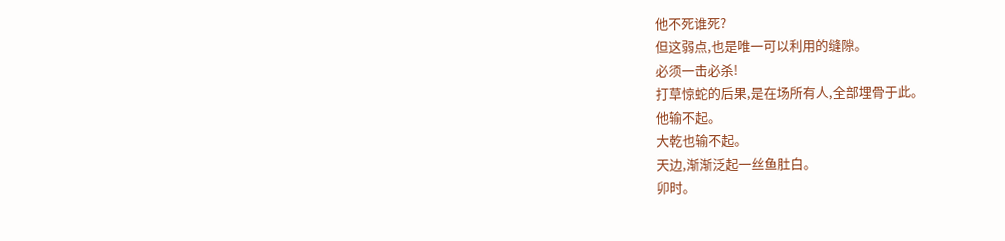他不死谁死?
但这弱点,也是唯一可以利用的缝隙。
必须一击必杀!
打草惊蛇的后果,是在场所有人,全部埋骨于此。
他输不起。
大乾也输不起。
天边,渐渐泛起一丝鱼肚白。
卯时。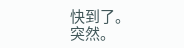快到了。
突然。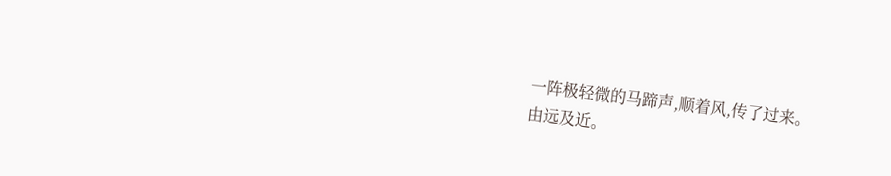一阵极轻微的马蹄声,顺着风,传了过来。
由远及近。